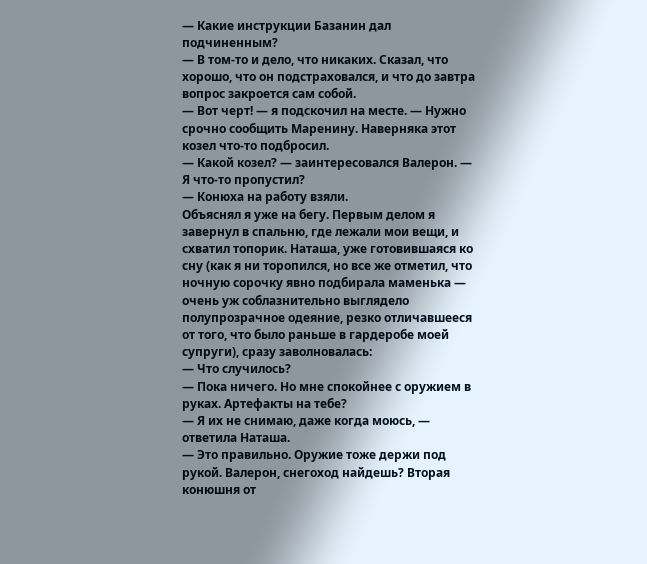— Какие инструкции Базанин дал подчиненным?
— В том-то и дело, что никаких. Сказал, что хорошо, что он подстраховался, и что до завтра вопрос закроется сам собой.
— Вот черт! — я подскочил на месте. — Нужно срочно сообщить Маренину. Наверняка этот козел что-то подбросил.
— Какой козел? — заинтересовался Валерон. — Я что-то пропустил?
— Конюха на работу взяли.
Объяснял я уже на бегу. Первым делом я завернул в спальню, где лежали мои вещи, и схватил топорик. Наташа, уже готовившаяся ко сну (как я ни торопился, но все же отметил, что ночную сорочку явно подбирала маменька — очень уж соблазнительно выглядело полупрозрачное одеяние, резко отличавшееся от того, что было раньше в гардеробе моей супруги), сразу заволновалась:
— Что случилось?
— Пока ничего. Но мне спокойнее с оружием в руках. Артефакты на тебе?
— Я их не снимаю, даже когда моюсь, — ответила Наташа.
— Это правильно. Оружие тоже держи под рукой. Валерон, снегоход найдешь? Вторая конюшня от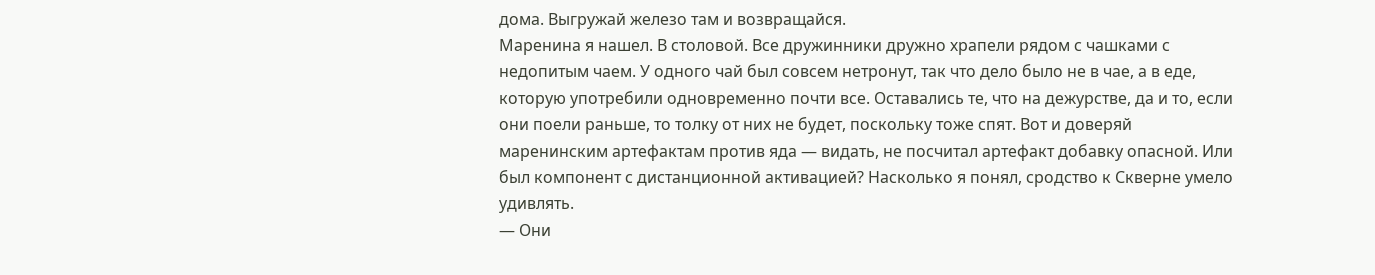дома. Выгружай железо там и возвращайся.
Маренина я нашел. В столовой. Все дружинники дружно храпели рядом с чашками с недопитым чаем. У одного чай был совсем нетронут, так что дело было не в чае, а в еде, которую употребили одновременно почти все. Оставались те, что на дежурстве, да и то, если они поели раньше, то толку от них не будет, поскольку тоже спят. Вот и доверяй маренинским артефактам против яда — видать, не посчитал артефакт добавку опасной. Или был компонент с дистанционной активацией? Насколько я понял, сродство к Скверне умело удивлять.
— Они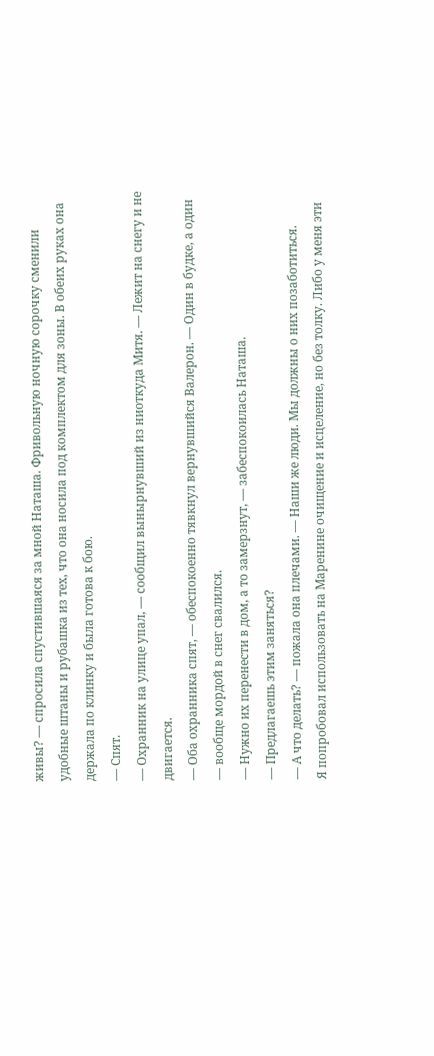живы? — спросила спустившаяся за мной Наташа. Фривольную ночную сорочку сменили удобные штаны и рубашка из тех, что она носила под комплектом для зоны. В обеих руках она держала по клинку и была готова к бою.
— Спят.
— Охранник на улице упал, — сообщил вынырнувший из ниоткуда Митя. — Лежит на снегу и не двигается.
— Оба охранника спят, — обеспокоенно тявкнул вернувшийся Валерон. — Один в будке, а один — вообще мордой в снег свалился.
— Нужно их перенести в дом, а то замерзнут, — забеспокоилась Наташа.
— Предлагаешь этим заняться?
— А что делать? — пожала она плечами. — Наши же люди. Мы должны о них позаботиться.
Я попробовал использовать на Маренине очищение и исцеление, но без толку. Либо у меня эти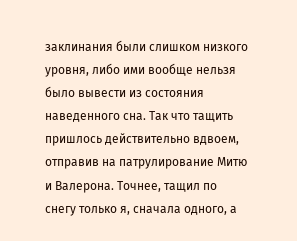заклинания были слишком низкого уровня, либо ими вообще нельзя было вывести из состояния наведенного сна. Так что тащить пришлось действительно вдвоем, отправив на патрулирование Митю и Валерона. Точнее, тащил по снегу только я, сначала одного, а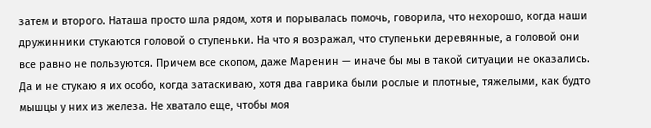затем и второго. Наташа просто шла рядом, хотя и порывалась помочь, говорила, что нехорошо, когда наши дружинники стукаются головой о ступеньки. На что я возражал, что ступеньки деревянные, а головой они все равно не пользуются. Причем все скопом, даже Маренин — иначе бы мы в такой ситуации не оказались. Да и не стукаю я их особо, когда затаскиваю, хотя два гаврика были рослые и плотные, тяжелыми, как будто мышцы у них из железа. Не хватало еще, чтобы моя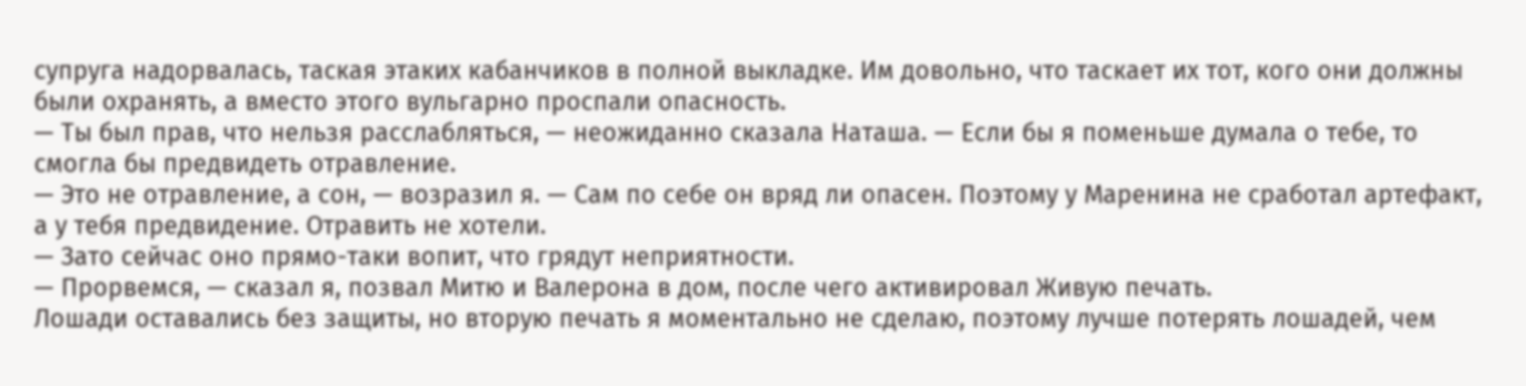супруга надорвалась, таская этаких кабанчиков в полной выкладке. Им довольно, что таскает их тот, кого они должны были охранять, а вместо этого вульгарно проспали опасность.
— Ты был прав, что нельзя расслабляться, — неожиданно сказала Наташа. — Если бы я поменьше думала о тебе, то смогла бы предвидеть отравление.
— Это не отравление, а сон, — возразил я. — Сам по себе он вряд ли опасен. Поэтому у Маренина не сработал артефакт, а у тебя предвидение. Отравить не хотели.
— Зато сейчас оно прямо-таки вопит, что грядут неприятности.
— Прорвемся, — сказал я, позвал Митю и Валерона в дом, после чего активировал Живую печать.
Лошади оставались без защиты, но вторую печать я моментально не сделаю, поэтому лучше потерять лошадей, чем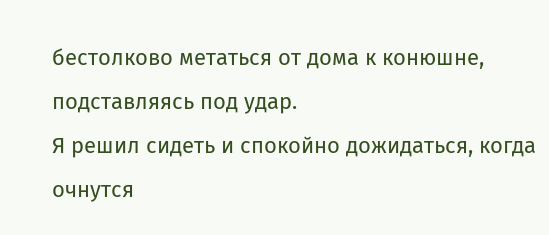бестолково метаться от дома к конюшне, подставляясь под удар.
Я решил сидеть и спокойно дожидаться, когда очнутся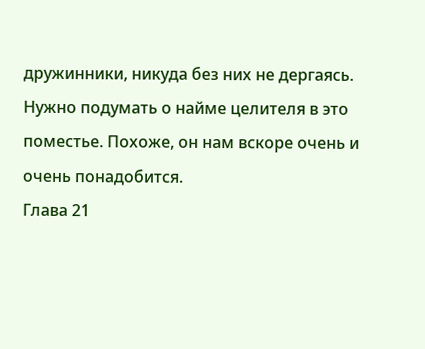дружинники, никуда без них не дергаясь. Нужно подумать о найме целителя в это поместье. Похоже, он нам вскоре очень и очень понадобится.
Глава 21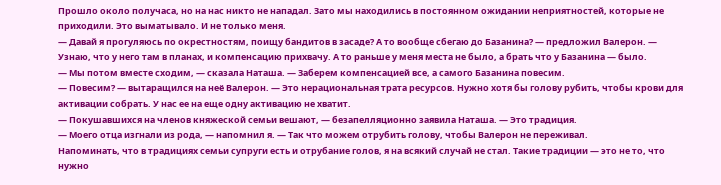Прошло около получаса, но на нас никто не нападал. Зато мы находились в постоянном ожидании неприятностей, которые не приходили. Это выматывало. И не только меня.
— Давай я прогуляюсь по окрестностям, поищу бандитов в засаде? А то вообще сбегаю до Базанина? — предложил Валерон. — Узнаю, что у него там в планах, и компенсацию прихвачу. А то раньше у меня места не было, а брать что у Базанина — было.
— Мы потом вместе сходим, — сказала Наташа. — Заберем компенсацией все, а самого Базанина повесим.
— Повесим? — вытаращился на неё Валерон. — Это нерациональная трата ресурсов. Нужно хотя бы голову рубить, чтобы крови для активации собрать. У нас ее на еще одну активацию не хватит.
— Покушавшихся на членов княжеской семьи вешают, — безапелляционно заявила Наташа. — Это традиция.
— Моего отца изгнали из рода, — напомнил я. — Так что можем отрубить голову, чтобы Валерон не переживал.
Напоминать, что в традициях семьи супруги есть и отрубание голов, я на всякий случай не стал. Такие традиции — это не то, что нужно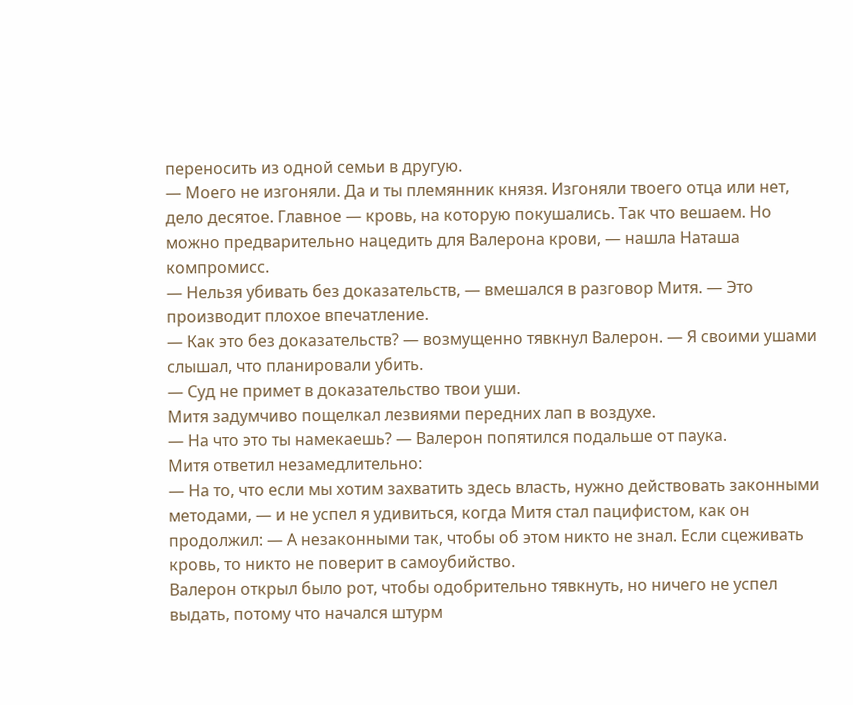переносить из одной семьи в другую.
— Моего не изгоняли. Да и ты племянник князя. Изгоняли твоего отца или нет, дело десятое. Главное — кровь, на которую покушались. Так что вешаем. Но можно предварительно нацедить для Валерона крови, — нашла Наташа компромисс.
— Нельзя убивать без доказательств, — вмешался в разговор Митя. — Это производит плохое впечатление.
— Как это без доказательств? — возмущенно тявкнул Валерон. — Я своими ушами слышал, что планировали убить.
— Суд не примет в доказательство твои уши.
Митя задумчиво пощелкал лезвиями передних лап в воздухе.
— На что это ты намекаешь? — Валерон попятился подальше от паука.
Митя ответил незамедлительно:
— На то, что если мы хотим захватить здесь власть, нужно действовать законными методами, — и не успел я удивиться, когда Митя стал пацифистом, как он продолжил: — А незаконными так, чтобы об этом никто не знал. Если сцеживать кровь, то никто не поверит в самоубийство.
Валерон открыл было рот, чтобы одобрительно тявкнуть, но ничего не успел выдать, потому что начался штурм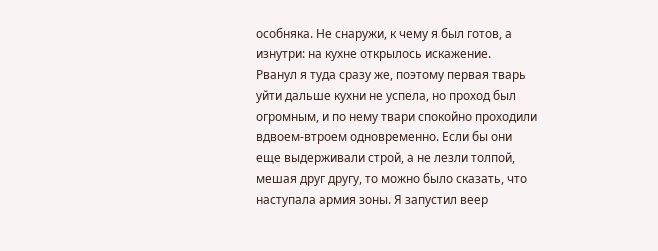особняка. Не снаружи, к чему я был готов, а изнутри: на кухне открылось искажение.
Рванул я туда сразу же, поэтому первая тварь уйти дальше кухни не успела, но проход был огромным, и по нему твари спокойно проходили вдвоем-втроем одновременно. Если бы они еще выдерживали строй, а не лезли толпой, мешая друг другу, то можно было сказать, что наступала армия зоны. Я запустил веер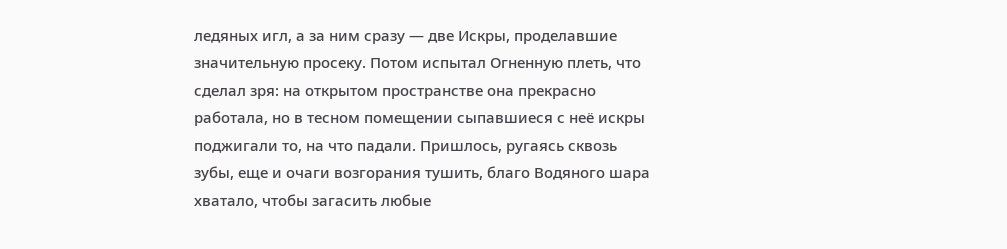ледяных игл, а за ним сразу — две Искры, проделавшие значительную просеку. Потом испытал Огненную плеть, что сделал зря: на открытом пространстве она прекрасно работала, но в тесном помещении сыпавшиеся с неё искры поджигали то, на что падали. Пришлось, ругаясь сквозь зубы, еще и очаги возгорания тушить, благо Водяного шара хватало, чтобы загасить любые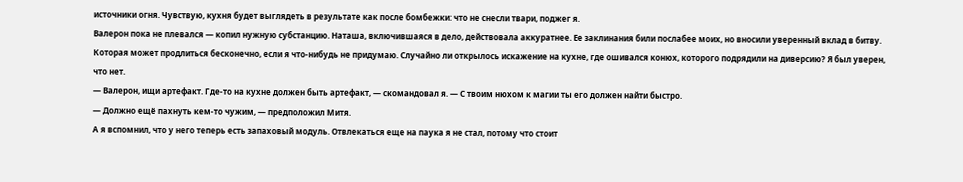источники огня. Чувствую, кухня будет выглядеть в результате как после бомбежки: что не снесли твари, поджег я.
Валерон пока не плевался — копил нужную субстанцию. Наташа, включившаяся в дело, действовала аккуратнее. Ее заклинания били послабее моих, но вносили уверенный вклад в битву. Которая может продлиться бесконечно, если я что-нибудь не придумаю. Случайно ли открылось искажение на кухне, где ошивался конюх, которого подрядили на диверсию? Я был уверен, что нет.
— Валерон, ищи артефакт. Где-то на кухне должен быть артефакт, — скомандовал я. — С твоим нюхом к магии ты его должен найти быстро.
— Должно ещё пахнуть кем-то чужим, — предположил Митя.
А я вспомнил, что у него теперь есть запаховый модуль. Отвлекаться еще на паука я не стал, потому что стоит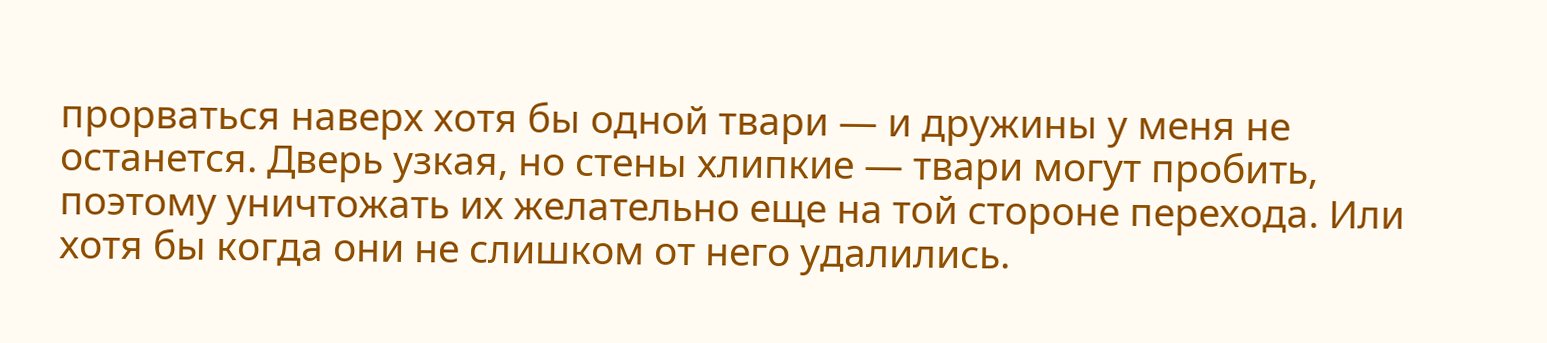прорваться наверх хотя бы одной твари — и дружины у меня не останется. Дверь узкая, но стены хлипкие — твари могут пробить, поэтому уничтожать их желательно еще на той стороне перехода. Или хотя бы когда они не слишком от него удалились.